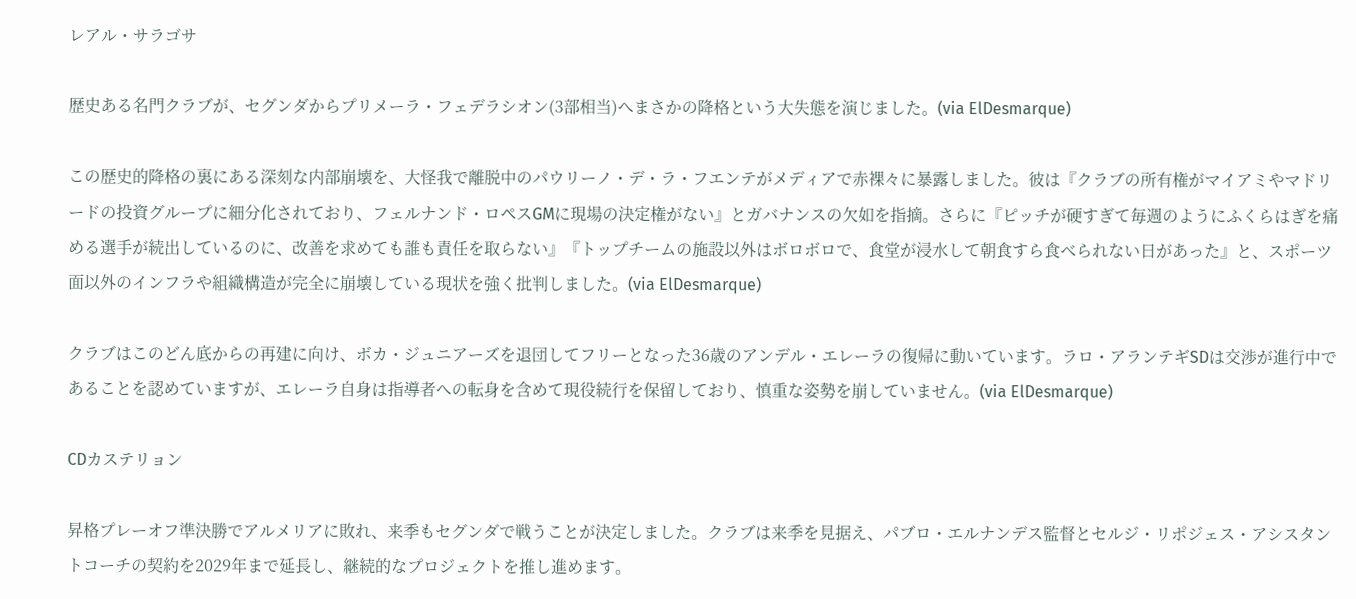レアル・サラゴサ

歴史ある名門クラブが、セグンダからプリメーラ・フェデラシオン(3部相当)へまさかの降格という大失態を演じました。(via ElDesmarque)

この歴史的降格の裏にある深刻な内部崩壊を、大怪我で離脱中のパウリーノ・デ・ラ・フエンテがメディアで赤裸々に暴露しました。彼は『クラブの所有権がマイアミやマドリードの投資グループに細分化されており、フェルナンド・ロペスGMに現場の決定権がない』とガバナンスの欠如を指摘。さらに『ピッチが硬すぎて毎週のようにふくらはぎを痛める選手が続出しているのに、改善を求めても誰も責任を取らない』『トップチームの施設以外はボロボロで、食堂が浸水して朝食すら食べられない日があった』と、スポーツ面以外のインフラや組織構造が完全に崩壊している現状を強く批判しました。(via ElDesmarque)

クラブはこのどん底からの再建に向け、ボカ・ジュニアーズを退団してフリーとなった36歳のアンデル・エレーラの復帰に動いています。ラロ・アランテギSDは交渉が進行中であることを認めていますが、エレーラ自身は指導者への転身を含めて現役続行を保留しており、慎重な姿勢を崩していません。(via ElDesmarque)

CDカステリョン

昇格プレーオフ準決勝でアルメリアに敗れ、来季もセグンダで戦うことが決定しました。クラブは来季を見据え、パブロ・エルナンデス監督とセルジ・リポジェス・アシスタントコーチの契約を2029年まで延長し、継続的なプロジェクトを推し進めます。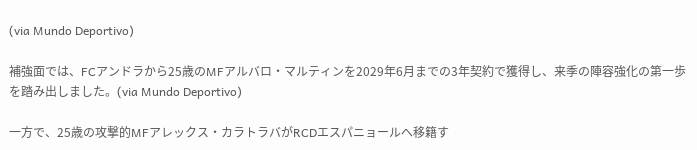(via Mundo Deportivo)

補強面では、FCアンドラから25歳のMFアルバロ・マルティンを2029年6月までの3年契約で獲得し、来季の陣容強化の第一歩を踏み出しました。(via Mundo Deportivo)

一方で、25歳の攻撃的MFアレックス・カラトラバがRCDエスパニョールへ移籍す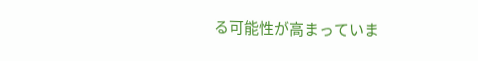る可能性が高まっていま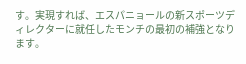す。実現すれば、エスパニョールの新スポーツディレクターに就任したモンチの最初の補強となります。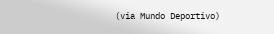(via Mundo Deportivo)